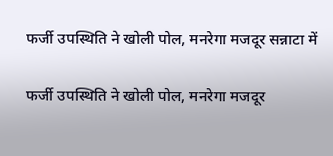फर्जी उपस्थिति ने खोली पोल, मनरेगा मजदूर सन्नाटा में

फर्जी उपस्थिति ने खोली पोल, मनरेगा मजदूर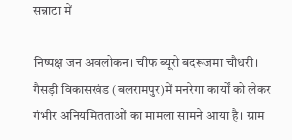सन्नाटा में

निष्पक्ष जन अवलोकन। चीफ ब्यूरो बदरूजमा चौधरी। गैसड़ी विकासखंड (बलरामपुर)में मनरेगा कार्यों को लेकर गंभीर अनियमितताओं का मामला सामने आया है। ग्राम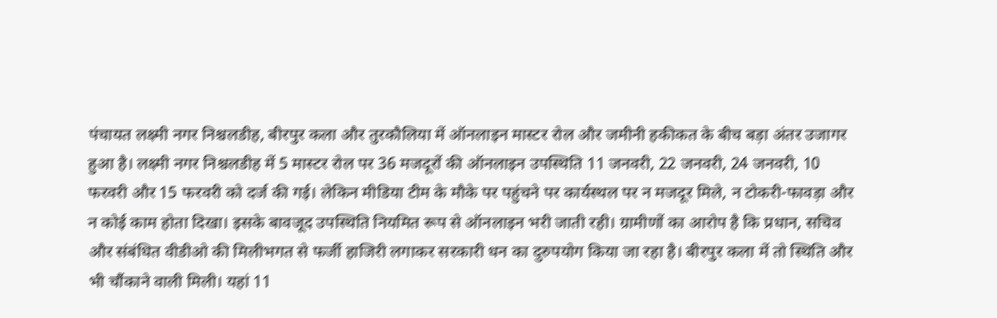पंचायत लक्ष्मी नगर निश्चलडीह, बीरपुर कला और तुरकौलिया में ऑनलाइन मास्टर रोल और जमीनी हकीकत के बीच बड़ा अंतर उजागर हुआ है। लक्ष्मी नगर निश्चलडीह में 5 मास्टर रोल पर 36 मजदूरों की ऑनलाइन उपस्थिति 11 जनवरी, 22 जनवरी, 24 जनवरी, 10 फरवरी और 15 फरवरी को दर्ज की गई। लेकिन मीडिया टीम के मौके पर पहुंचने पर कार्यस्थल पर न मजदूर मिले, न टोकरी-फावड़ा और न कोई काम होता दिखा। इसके बावजूद उपस्थिति नियमित रूप से ऑनलाइन भरी जाती रही। ग्रामीणों का आरोप है कि प्रधान, सचिव और संबंधित वीडीओ की मिलीभगत से फर्जी हाजिरी लगाकर सरकारी धन का दुरुपयोग किया जा रहा है। बीरपुर कला में तो स्थिति और भी चौंकाने वाली मिली। यहां 11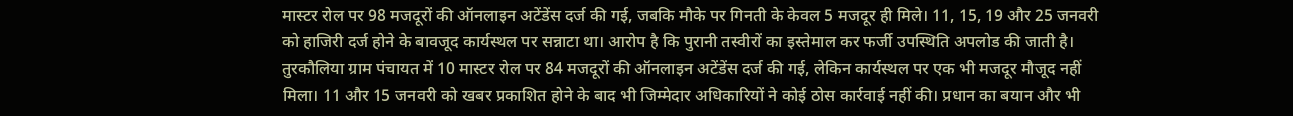मास्टर रोल पर 98 मजदूरों की ऑनलाइन अटेंडेंस दर्ज की गई, जबकि मौके पर गिनती के केवल 5 मजदूर ही मिले। 11, 15, 19 और 25 जनवरी को हाजिरी दर्ज होने के बावजूद कार्यस्थल पर सन्नाटा था। आरोप है कि पुरानी तस्वीरों का इस्तेमाल कर फर्जी उपस्थिति अपलोड की जाती है। तुरकौलिया ग्राम पंचायत में 10 मास्टर रोल पर 84 मजदूरों की ऑनलाइन अटेंडेंस दर्ज की गई, लेकिन कार्यस्थल पर एक भी मजदूर मौजूद नहीं मिला। 11 और 15 जनवरी को खबर प्रकाशित होने के बाद भी जिम्मेदार अधिकारियों ने कोई ठोस कार्रवाई नहीं की। प्रधान का बयान और भी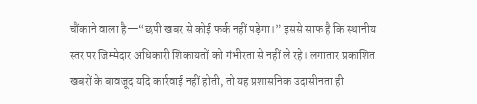चौंकाने वाला है—“छपी खबर से कोई फर्क नहीं पड़ेगा।” इससे साफ है कि स्थानीय स्तर पर जिम्मेदार अधिकारी शिकायतों को गंभीरता से नहीं ले रहे। लगातार प्रकाशित खबरों के बावजूद यदि कार्रवाई नहीं होती, तो यह प्रशासनिक उदासीनता ही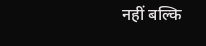नहीं बल्कि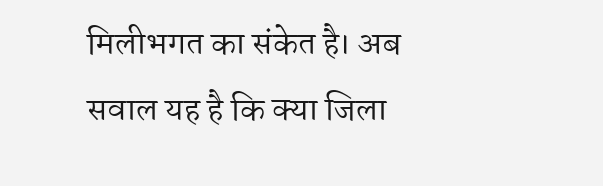मिलीभगत का संकेत है। अब सवाल यह है कि क्या जिला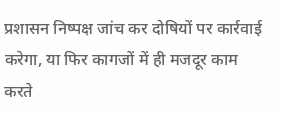प्रशासन निष्पक्ष जांच कर दोषियों पर कार्रवाई करेगा, या फिर कागजों में ही मजदूर काम करते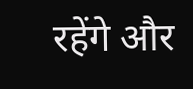रहेंगे और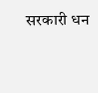सरकारी धन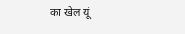का खेल यूं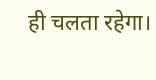ही चलता रहेगा।